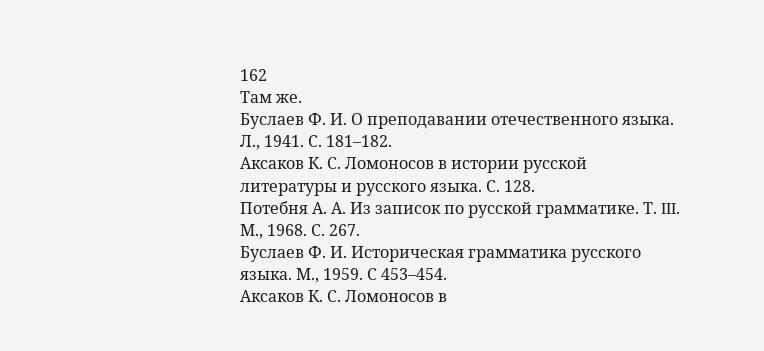162
Там же.
Буслаев Ф. И. О преподавании отечественного языка. Л., 1941. С. 181–182.
Аксаков К. С. Ломоносов в истории русской литературы и русского языка. С. 128.
Потебня А. А. Из записок по русской грамматике. Т. III. М., 1968. С. 267.
Буслаев Ф. И. Историческая грамматика русского языка. М., 1959. С 453–454.
Аксаков К. С. Ломоносов в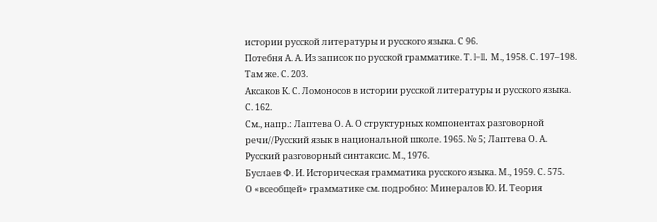истории русской литературы и русского языка. С 96.
Потебня А. А. Из записок по русской грамматике. Т. I–II. М., 1958. С. 197–198.
Там же. С. 203.
Аксаков К. С. Ломоносов в истории русской литературы и русского языка. С. 162.
См., напр.: Лаптева О. А. О структурных компонентах разговорной речи//Русский язык в национальной школе. 1965. № 5; Лаптева О. А. Русский разговорный синтаксис. М., 1976.
Буслаев Ф. И. Историческая грамматика русского языка. М., 1959. С. 575.
О «всеобщей» грамматике см. подробно: Минералов Ю. И. Теория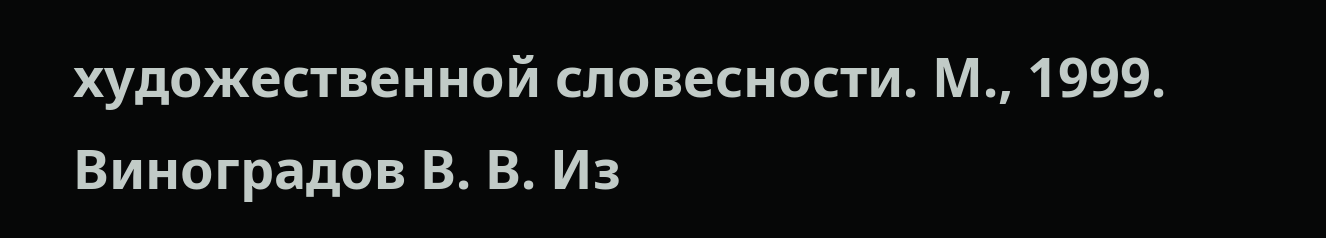художественной словесности. М., 1999.
Виноградов В. В. Из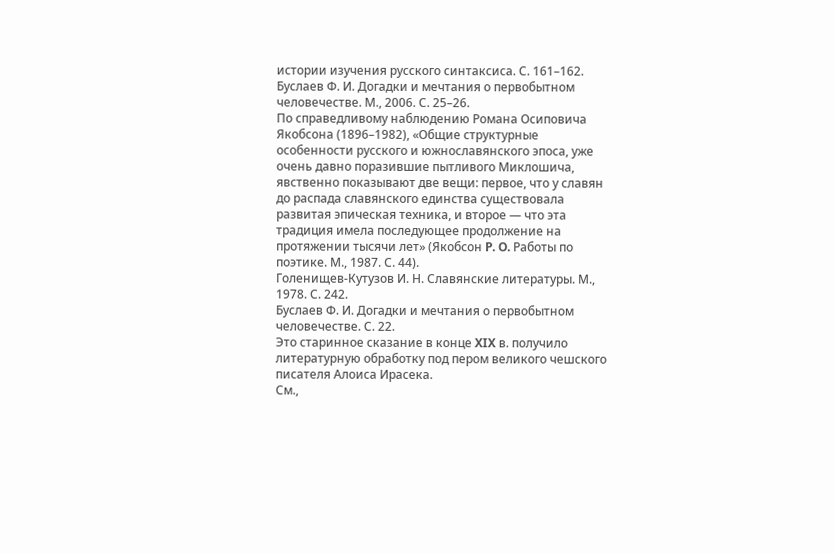истории изучения русского синтаксиса. С. 161–162.
Буслаев Ф. И. Догадки и мечтания о первобытном человечестве. М., 2006. С. 25–26.
По справедливому наблюдению Романа Осиповича Якобсона (1896–1982), «Общие структурные особенности русского и южнославянского эпоса, уже очень давно поразившие пытливого Миклошича, явственно показывают две вещи: первое, что у славян до распада славянского единства существовала развитая эпическая техника, и второе — что эта традиция имела последующее продолжение на протяжении тысячи лет» (Якобсон P. O. Работы по поэтике. М., 1987. С. 44).
Голенищев-Кутузов И. Н. Славянские литературы. М., 1978. С. 242.
Буслаев Ф. И. Догадки и мечтания о первобытном человечестве. С. 22.
Это старинное сказание в конце XIX в. получило литературную обработку под пером великого чешского писателя Алоиса Ирасека.
См.,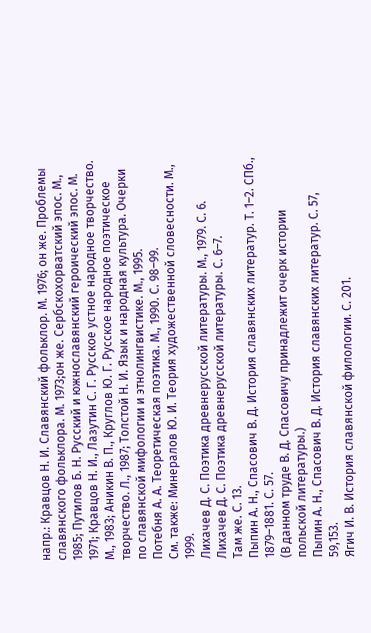напр.: Кравцов Н. И. Славянский фольклор. М. 1976; он же. Проблемы славянского фольклора. М. 1973;он же. Сербскохорватский эпос. М., 1985; Путилов Б. Н. Русский и южнославянский героический эпос. М. 1971; Кравцов Н. И., Лазутин С. Г. Русское устное народное творчество. М., 1983; Аникин В. П., Круглов Ю. Г. Русское народное поэтическое творчество. Л., 1987; Толстой Н. И. Язык и народная культура. Очерки по славянской мифологии и этнолингвистике. М., 1995.
Потебня А. А. Теоретическая поэтика. М., 1990. С. 98–99.
См. также: Минералов Ю. И. Теория художественной словесности. М., 1999.
Лихачев Д. С. Поэтика древнерусской литературы. М., 1979. С. 6.
Лихачев Д. С. Поэтика древнерусской литературы. С. 6–7.
Там же. С. 13.
Пыпин А. Н., Спасович В. Д. История славянских литератур. Т. 1–2. СПб., 1879–1881. С. 57.
(В данном труде В. Д. Спасовичу принадлежит очерк истории польской литературы.)
Пыпин А. Н., Спасович В. Д. История славянских литератур. С. 57, 59,153.
Ягич И. В. История славянской филологии. С. 201.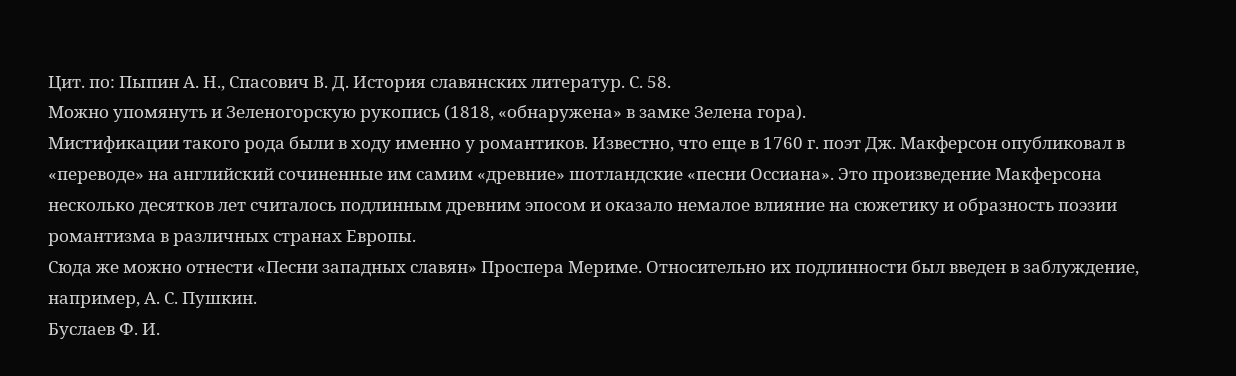Цит. по: Пыпин А. Н., Спасович В. Д. История славянских литератур. С. 58.
Можно упомянуть и Зеленогорскую рукопись (1818, «обнаружена» в замке Зелена гора).
Мистификации такого рода были в ходу именно у романтиков. Известно, что еще в 1760 г. поэт Дж. Макферсон опубликовал в «переводе» на английский сочиненные им самим «древние» шотландские «песни Оссиана». Это произведение Макферсона несколько десятков лет считалось подлинным древним эпосом и оказало немалое влияние на сюжетику и образность поэзии романтизма в различных странах Европы.
Сюда же можно отнести «Песни западных славян» Проспера Мериме. Относительно их подлинности был введен в заблуждение, например, А. С. Пушкин.
Буслаев Ф. И.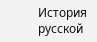История русской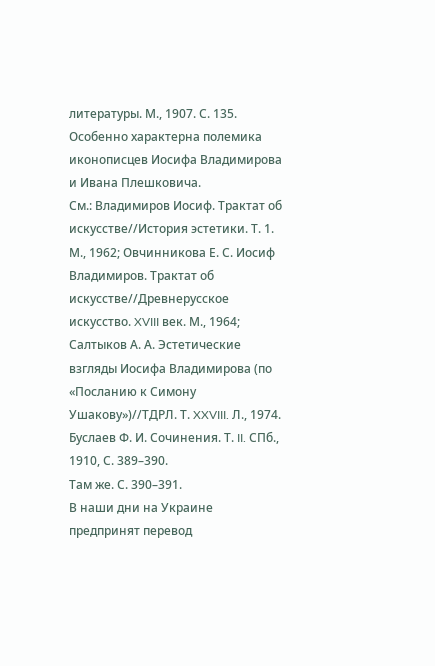литературы. М., 1907. С. 135.
Особенно характерна полемика иконописцев Иосифа Владимирова и Ивана Плешковича.
См.: Владимиров Иосиф. Трактат об искусстве//История эстетики. Т. 1. М., 1962; Овчинникова Е. С. Иосиф Владимиров. Трактат об искусстве//Древнерусское искусство. XVIII век. М., 1964; Салтыков А. А. Эстетические взгляды Иосифа Владимирова (по «Посланию к Симону Ушакову»)//ТДРЛ. Т. XXVIII. Л., 1974.
Буслаев Ф. И. Сочинения. Т. II. СПб., 1910, С. 389–390.
Там же. С. 390–391.
В наши дни на Украине предпринят перевод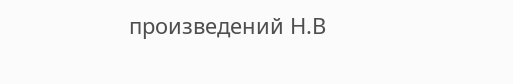произведений Н.В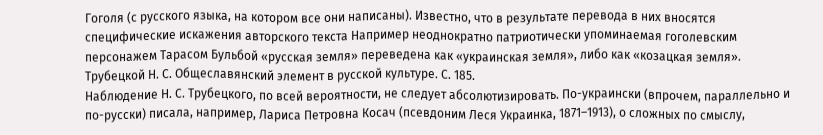Гоголя (с русского языка, на котором все они написаны). Известно, что в результате перевода в них вносятся специфические искажения авторского текста Например неоднократно патриотически упоминаемая гоголевским персонажем Тарасом Бульбой «русская земля» переведена как «украинская земля», либо как «козацкая земля».
Трубецкой Н. С. Общеславянский элемент в русской культуре. С. 185.
Наблюдение Н. С. Трубецкого, по всей вероятности, не следует абсолютизировать. По-украински (впрочем, параллельно и по-русски) писала, например, Лариса Петровна Косач (псевдоним Леся Украинка, 1871–1913), о сложных по смыслу,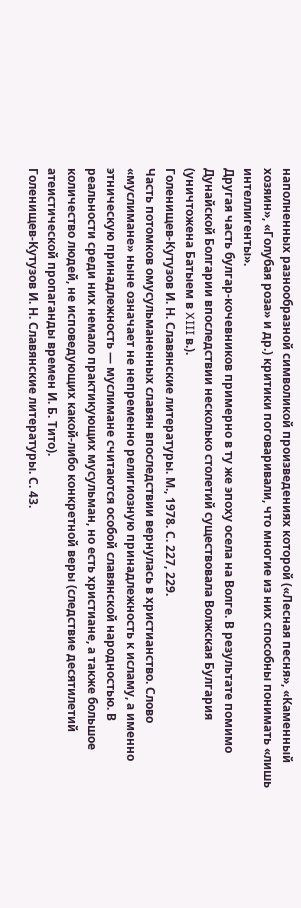наполненных разнообразной символикой произведениях которой («Лесная песня», «Каменный хозяин», «Голубая роза» и др.) критики поговаривали, что многие из них способны понимать «лишь интеллигенты».
Другая часть булгар-кочевников примерно в ту же эпоху осела на Волге. В результате помимо Дунайской Болгарии впоследствии несколько столетий существовала Волжская Булгария (уничтожена Батыем в XIII в.).
Голенищев-Кутузов И. Н. Славянские литературы. М., 1978. С. 227, 229.
Часть потомков омусульманенных славян впоследствии вернулась в христианство. Слово «муслимане» ныне означает не непременно религиозную принадлежность к исламу, а именно этническую принадлежность — муслимане считаются особой славянской народностью. В реальности среди них немало практикующих мусульман, но есть христиане, а также большое количество людей, не исповедующих какой-либо конкретной веры (следствие десятилетий атеистической пропаганды времен И. Б. Тито).
Голенищев-Кутузов И. Н. Славянские литературы. С. 43.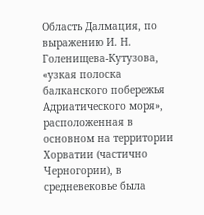Область Далмация, по выражению И. Н. Голенищева-Кутузова, «узкая полоска балканского побережья Адриатического моря», расположенная в основном на территории Хорватии (частично Черногории), в средневековье была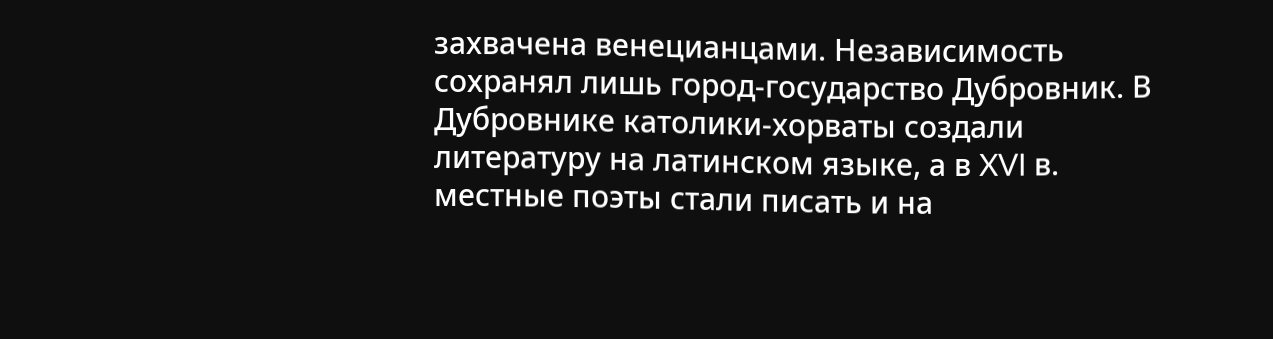захвачена венецианцами. Независимость сохранял лишь город-государство Дубровник. В Дубровнике католики-хорваты создали литературу на латинском языке, а в XVI в. местные поэты стали писать и на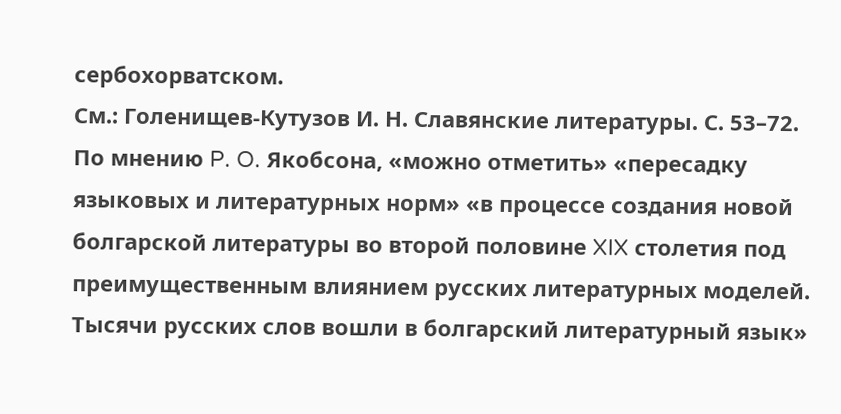сербохорватском.
См.: Голенищев-Кутузов И. Н. Славянские литературы. С. 53–72.
По мнению P. O. Якобсона, «можно отметить» «пересадку языковых и литературных норм» «в процессе создания новой болгарской литературы во второй половине XIX столетия под преимущественным влиянием русских литературных моделей. Тысячи русских слов вошли в болгарский литературный язык»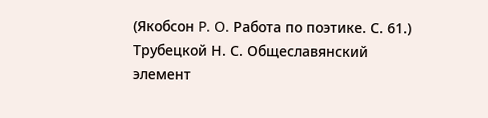(Якобсон P. O. Работа по поэтике. С. 61.)
Трубецкой Н. С. Общеславянский элемент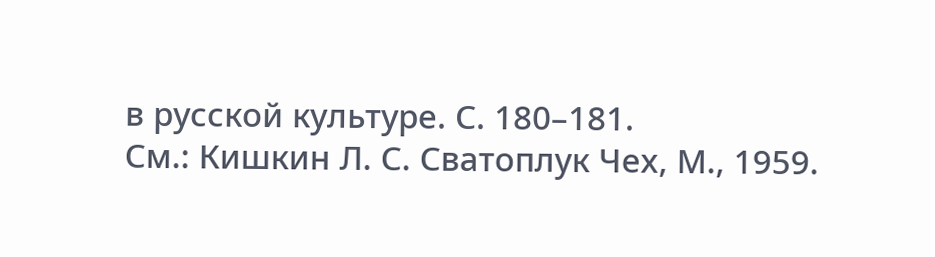в русской культуре. С. 180–181.
См.: Кишкин Л. С. Сватоплук Чех, М., 1959.